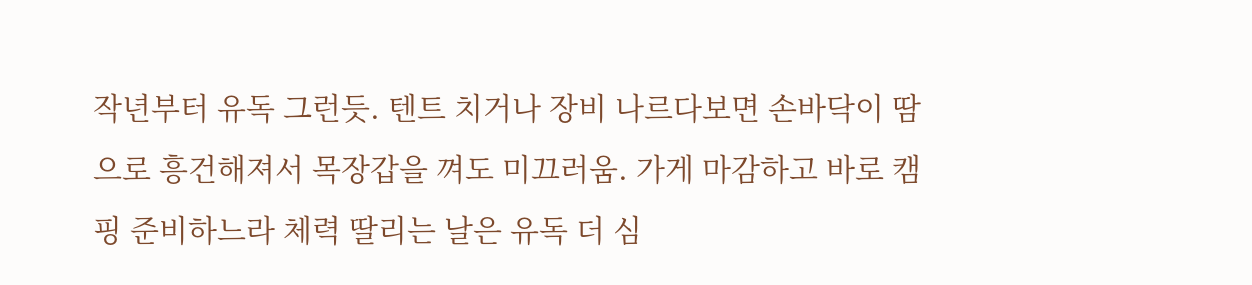작년부터 유독 그런듯. 텐트 치거나 장비 나르다보면 손바닥이 땀으로 흥건해져서 목장갑을 껴도 미끄러움. 가게 마감하고 바로 캠핑 준비하느라 체력 딸리는 날은 유독 더 심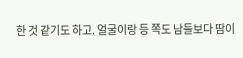한 것 같기도 하고. 얼굴이랑 등 쪽도 남들보다 땀이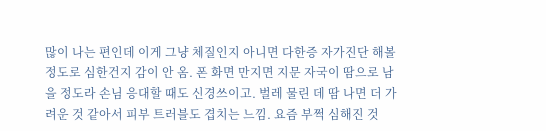많이 나는 편인데 이게 그냥 체질인지 아니면 다한증 자가진단 해볼 정도로 심한건지 감이 안 옴. 폰 화면 만지면 지문 자국이 땀으로 남을 정도라 손님 응대할 때도 신경쓰이고. 벌레 물린 데 땀 나면 더 가려운 것 같아서 피부 트러블도 겹치는 느낌. 요즘 부쩍 심해진 것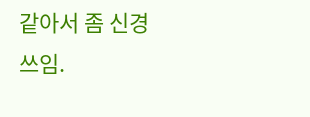같아서 좀 신경쓰임.